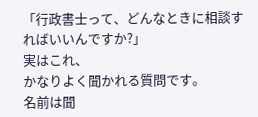「行政書士って、どんなときに相談すればいいんですか?」
実はこれ、
かなりよく聞かれる質問です。
名前は聞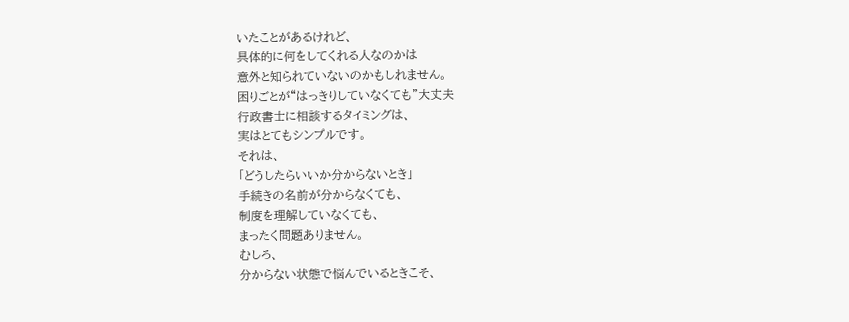いたことがあるけれど、
具体的に何をしてくれる人なのかは
意外と知られていないのかもしれません。
困りごとが“はっきりしていなくても”大丈夫
行政書士に相談するタイミングは、
実はとてもシンプルです。
それは、
「どうしたらいいか分からないとき」
手続きの名前が分からなくても、
制度を理解していなくても、
まったく問題ありません。
むしろ、
分からない状態で悩んでいるときこそ、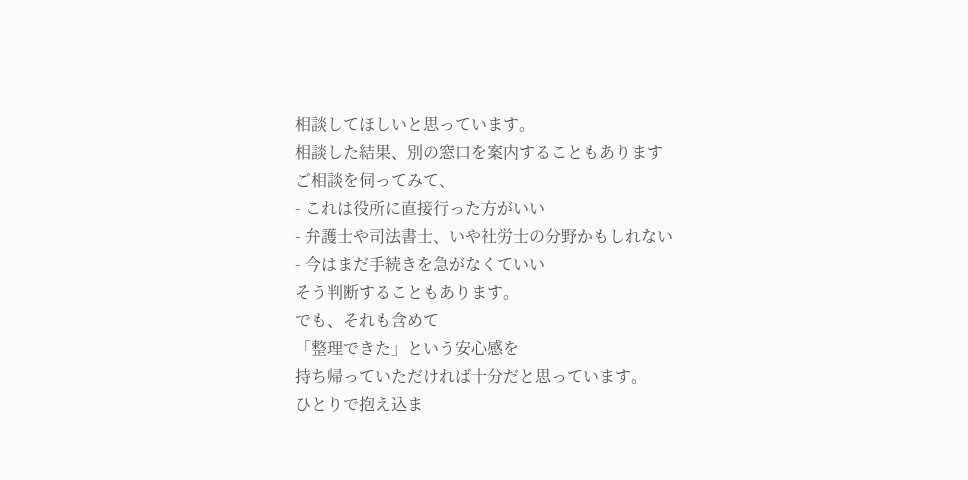相談してほしいと思っています。
相談した結果、別の窓口を案内することもあります
ご相談を伺ってみて、
- これは役所に直接行った方がいい
- 弁護士や司法書士、いや社労士の分野かもしれない
- 今はまだ手続きを急がなくていい
そう判断することもあります。
でも、それも含めて
「整理できた」という安心感を
持ち帰っていただければ十分だと思っています。
ひとりで抱え込ま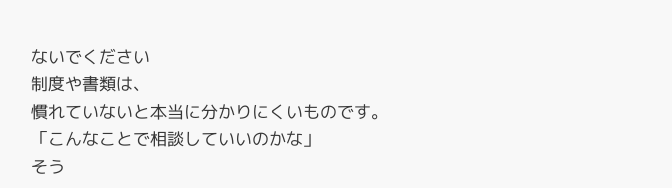ないでください
制度や書類は、
慣れていないと本当に分かりにくいものです。
「こんなことで相談していいのかな」
そう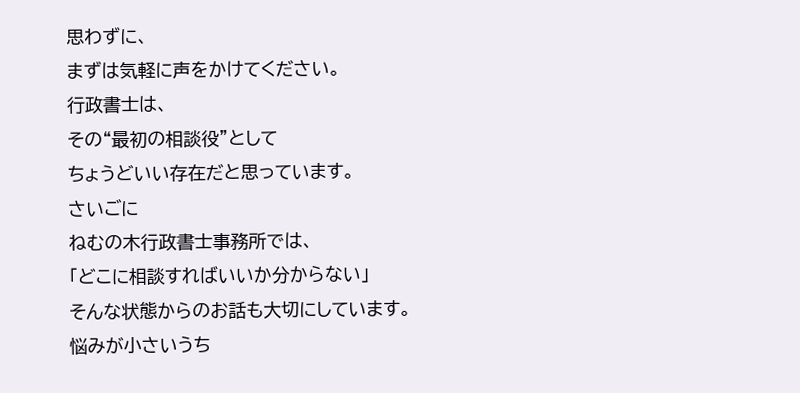思わずに、
まずは気軽に声をかけてください。
行政書士は、
その“最初の相談役”として
ちょうどいい存在だと思っています。
さいごに
ねむの木行政書士事務所では、
「どこに相談すればいいか分からない」
そんな状態からのお話も大切にしています。
悩みが小さいうち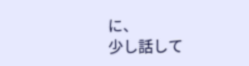に、
少し話して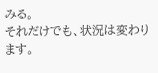みる。
それだけでも、状況は変わります。